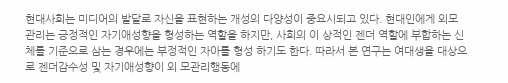현대사회는 미디어의 발달로 자신을 표현하는 개성의 다양성이 중요시되고 있다. 현대인에게 외모관리는 긍정적인 자기애성향을 형성하는 역할을 하지만, 사회의 이 상적인 젠더 역할에 부합하는 신체를 기준으로 삼는 경우에는 부정적인 자아를 형성 하기도 한다. 따라서 본 연구는 여대생을 대상으로 젠더감수성 및 자기애성향이 외 모관리행동에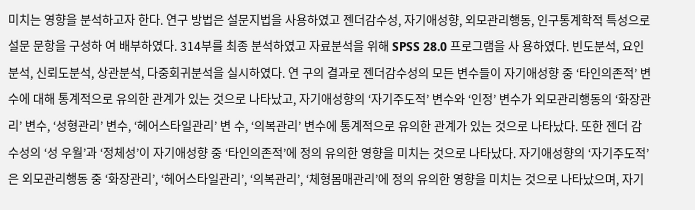미치는 영향을 분석하고자 한다. 연구 방법은 설문지법을 사용하였고 젠더감수성, 자기애성향, 외모관리행동, 인구통계학적 특성으로 설문 문항을 구성하 여 배부하였다. 314부를 최종 분석하였고 자료분석을 위해 SPSS 28.0 프로그램을 사 용하였다. 빈도분석, 요인분석, 신뢰도분석, 상관분석, 다중회귀분석을 실시하였다. 연 구의 결과로 젠더감수성의 모든 변수들이 자기애성향 중 ‘타인의존적’ 변수에 대해 통계적으로 유의한 관계가 있는 것으로 나타났고, 자기애성향의 ‘자기주도적’ 변수와 ‘인정’ 변수가 외모관리행동의 ‘화장관리’ 변수, ‘성형관리’ 변수, ‘헤어스타일관리’ 변 수, ‘의복관리’ 변수에 통계적으로 유의한 관계가 있는 것으로 나타났다. 또한 젠더 감수성의 ‘성 우월’과 ‘정체성’이 자기애성향 중 ‘타인의존적’에 정의 유의한 영향을 미치는 것으로 나타났다. 자기애성향의 ‘자기주도적’은 외모관리행동 중 ‘화장관리’, ‘헤어스타일관리’, ‘의복관리’, ‘체형몸매관리’에 정의 유의한 영향을 미치는 것으로 나타났으며, 자기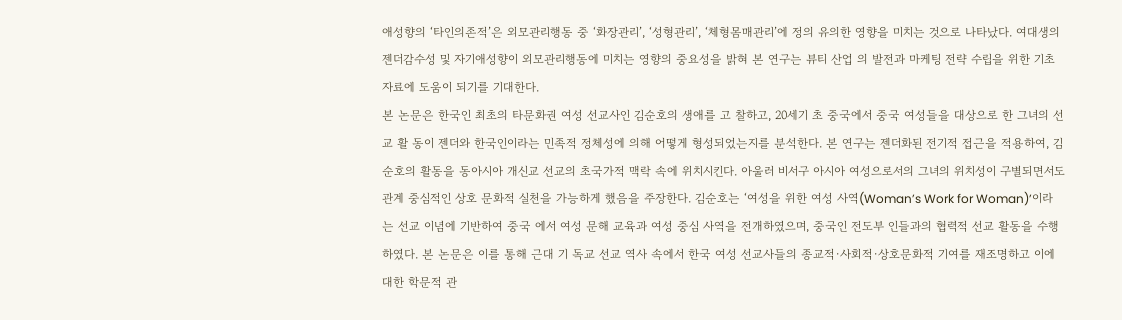애성향의 ‘타인의존적’은 외모관리행동 중 ‘화장관리’, ‘성형관리’, ‘체형몸매관리’에 정의 유의한 영향을 미치는 것으로 나타났다. 여대생의 젠더감수성 및 자기애성향이 외모관리행동에 미치는 영향의 중요성을 밝혀 본 연구는 뷰티 산업 의 발전과 마케팅 전략 수립을 위한 기초 자료에 도움이 되기를 기대한다.
본 논문은 한국인 최초의 타문화권 여성 선교사인 김순호의 생애를 고 찰하고, 20세기 초 중국에서 중국 여성들을 대상으로 한 그녀의 선교 활 동이 젠더와 한국인이라는 민족적 정체성에 의해 어떻게 형성되었는지를 분석한다. 본 연구는 젠더화된 전기적 접근을 적용하여, 김순호의 활동을 동아시아 개신교 선교의 초국가적 맥락 속에 위치시킨다. 아울러 비서구 아시아 여성으로서의 그녀의 위치성이 구별되면서도 관계 중심적인 상호 문화적 실천을 가능하게 했음을 주장한다. 김순호는 ‘여성을 위한 여성 사역(Woman’s Work for Woman)’이라는 선교 이념에 기반하여 중국 에서 여성 문해 교육과 여성 중심 사역을 전개하였으며, 중국인 전도부 인들과의 협력적 선교 활동을 수행하였다. 본 논문은 이를 통해 근대 기 독교 선교 역사 속에서 한국 여성 선교사들의 종교적·사회적·상호문화적 기여를 재조명하고 이에 대한 학문적 관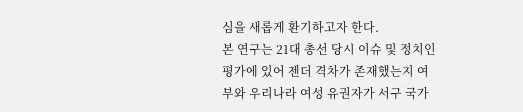심을 새롭게 환기하고자 한다.
본 연구는 21대 총선 당시 이슈 및 정치인 평가에 있어 젠더 격차가 존재했는지 여부와 우리나라 여성 유권자가 서구 국가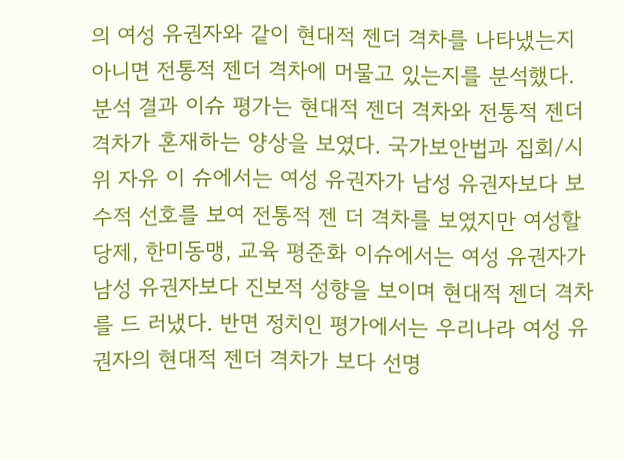의 여성 유권자와 같이 현대적 젠더 격차를 나타냈는지 아니면 전통적 젠더 격차에 머물고 있는지를 분석했다. 분석 결과 이슈 평가는 현대적 젠더 격차와 전통적 젠더 격차가 혼재하는 양상을 보였다. 국가보안법과 집회/시위 자유 이 슈에서는 여성 유권자가 남성 유권자보다 보수적 선호를 보여 전통적 젠 더 격차를 보였지만 여성할당제, 한미동맹, 교육 평준화 이슈에서는 여성 유권자가 남성 유권자보다 진보적 성향을 보이며 현대적 젠더 격차를 드 러냈다. 반면 정치인 평가에서는 우리나라 여성 유권자의 현대적 젠더 격차가 보다 선명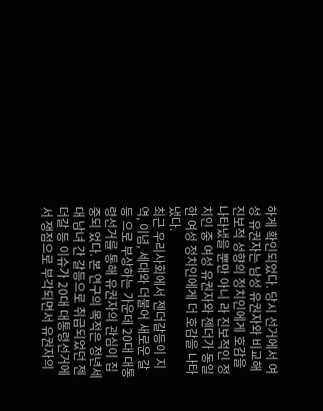하게 확인되었다. 당시 선거에서 여성 유권자는 남성 유권자와 비교해 진보적 성향의 정치인에게 호감을 나타냈을 뿐만 아니 라 진보적인 정치인 중 여성 유권자와 젠더가 동일한 여성 정치인에게 더 호감을 나타냈다.
최근 우리사회에서 젠더갈등이 지역, 이념, 세대와 더불어 새로운 갈등 으로 부상하는 가운데 20대 대통령선거를 통해 유권자의 관심이 집중되 었다. 본 연구의 목적은 청년세대 남녀 간 갈등으로 취급되었던 젠더갈 등 이슈가 20대 대통령선거에서 쟁점으로 부각되면서 유권자의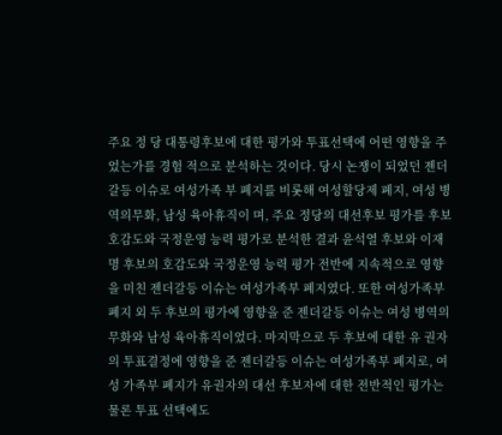주요 정 당 대통령후보에 대한 평가와 투표선택에 어떤 영향을 주었는가를 경험 적으로 분석하는 것이다. 당시 논쟁이 되었던 젠더갈등 이슈로 여성가족 부 폐지를 비롯해 여성할당제 폐지, 여성 병역의무화, 남성 육아휴직이 며, 주요 정당의 대선후보 평가를 후보 호감도와 국정운영 능력 평가로 분석한 결과 윤석열 후보와 이재명 후보의 호감도와 국정운영 능력 평가 전반에 지속적으로 영향을 미친 젠더갈등 이슈는 여성가족부 폐지였다. 또한 여성가족부 폐지 외 두 후보의 평가에 영향을 준 젠더갈등 이슈는 여성 병역의무화와 남성 육아휴직이었다. 마지막으로 두 후보에 대한 유 권자의 투표결정에 영향을 준 젠더갈등 이슈는 여성가족부 폐지로, 여성 가족부 폐지가 유권자의 대선 후보자에 대한 전반적인 평가는 물론 투표 선택에도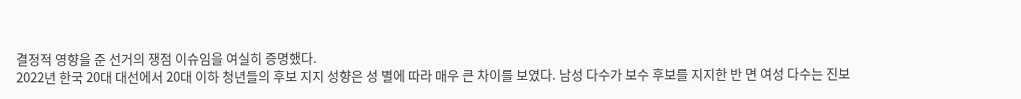결정적 영향을 준 선거의 쟁점 이슈임을 여실히 증명했다.
2022년 한국 20대 대선에서 20대 이하 청년들의 후보 지지 성향은 성 별에 따라 매우 큰 차이를 보였다. 남성 다수가 보수 후보를 지지한 반 면 여성 다수는 진보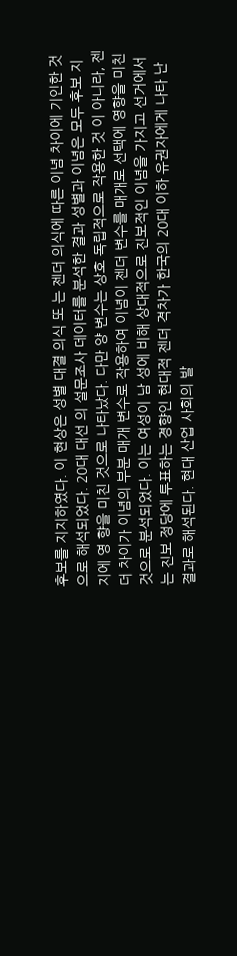후보를 지지하였다. 이 현상은 성별 대결 의식 또 는 젠더 의식에 따른 이념 차이에 기인한 것으로 해석되었다. 20대 대선 의 설문조사 데이터를 분석한 결과 성별과 이념은 모두 후보 지지에 영 향을 미친 것으로 나타났다. 다만 양 변수는 상호 독립적으로 작용한 것 이 아니라, 젠더 차이가 이념의 부분 매개 변수로 작용하여 이념이 젠더 변수를 매개로 선택에 영향을 미친 것으로 분석되었다. 이는 여성이 남 성에 비해 상대적으로 진보적인 이념을 가지고 선거에서는 진보 정당에 투표하는 경향인 현대적 젠더 격차가 한국의 20대 이하 유권자에게 나타 난 결과로 해석된다. 현대 산업 사회의 발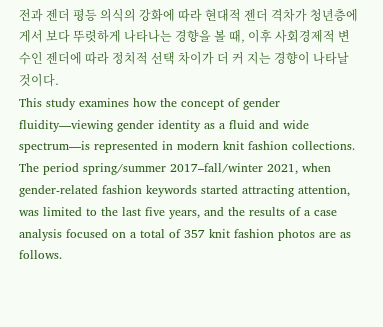전과 젠더 평등 의식의 강화에 따라 현대적 젠더 격차가 청년층에게서 보다 뚜렷하게 나타나는 경향을 볼 때, 이후 사회경제적 변수인 젠더에 따라 정치적 선택 차이가 더 커 지는 경향이 나타날 것이다.
This study examines how the concept of gender fluidity—viewing gender identity as a fluid and wide spectrum—is represented in modern knit fashion collections. The period spring/summer 2017–fall/winter 2021, when gender-related fashion keywords started attracting attention, was limited to the last five years, and the results of a case analysis focused on a total of 357 knit fashion photos are as follows.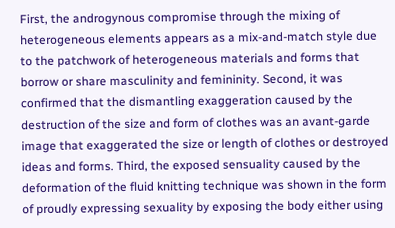First, the androgynous compromise through the mixing of heterogeneous elements appears as a mix-and-match style due to the patchwork of heterogeneous materials and forms that borrow or share masculinity and femininity. Second, it was confirmed that the dismantling exaggeration caused by the destruction of the size and form of clothes was an avant-garde image that exaggerated the size or length of clothes or destroyed ideas and forms. Third, the exposed sensuality caused by the deformation of the fluid knitting technique was shown in the form of proudly expressing sexuality by exposing the body either using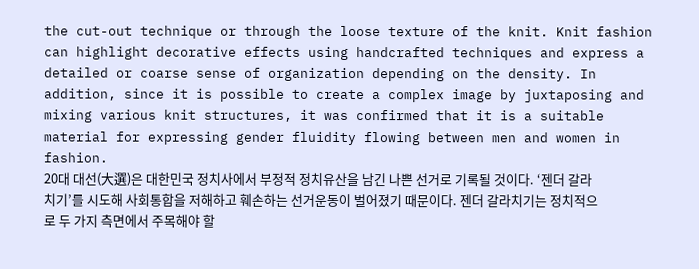the cut-out technique or through the loose texture of the knit. Knit fashion can highlight decorative effects using handcrafted techniques and express a detailed or coarse sense of organization depending on the density. In addition, since it is possible to create a complex image by juxtaposing and mixing various knit structures, it was confirmed that it is a suitable material for expressing gender fluidity flowing between men and women in fashion.
20대 대선(大選)은 대한민국 정치사에서 부정적 정치유산을 남긴 나쁜 선거로 기록될 것이다. ‘젠더 갈라 치기’를 시도해 사회통합을 저해하고 훼손하는 선거운동이 벌어졌기 때문이다. 젠더 갈라치기는 정치적으 로 두 가지 측면에서 주목해야 할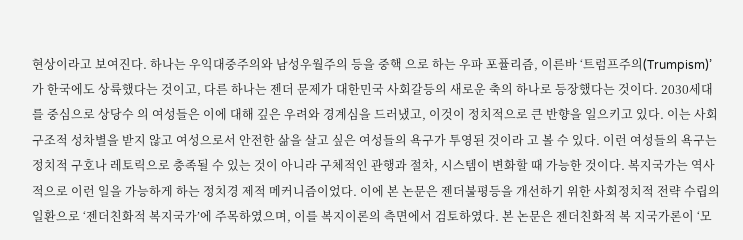현상이라고 보여진다. 하나는 우익대중주의와 남성우월주의 등을 중핵 으로 하는 우파 포퓰리즘, 이른바 ‘트럼프주의(Trumpism)’가 한국에도 상륙했다는 것이고, 다른 하나는 젠더 문제가 대한민국 사회갈등의 새로운 축의 하나로 등장했다는 것이다. 2030세대를 중심으로 상당수 의 여성들은 이에 대해 깊은 우려와 경계심을 드러냈고, 이것이 정치적으로 큰 반향을 일으키고 있다. 이는 사회구조적 성차별을 받지 않고 여성으로서 안전한 삶을 살고 싶은 여성들의 욕구가 투영된 것이라 고 볼 수 있다. 이런 여성들의 욕구는 정치적 구호나 레토릭으로 충족될 수 있는 것이 아니라 구체적인 관행과 절차, 시스템이 변화할 때 가능한 것이다. 복지국가는 역사적으로 이런 일을 가능하게 하는 정치경 제적 메커니즘이었다. 이에 본 논문은 젠더불평등을 개선하기 위한 사회정치적 전략 수립의 일환으로 ‘젠더친화적 복지국가’에 주목하였으며, 이를 복지이론의 측면에서 검토하였다. 본 논문은 젠더친화적 복 지국가론이 ‘모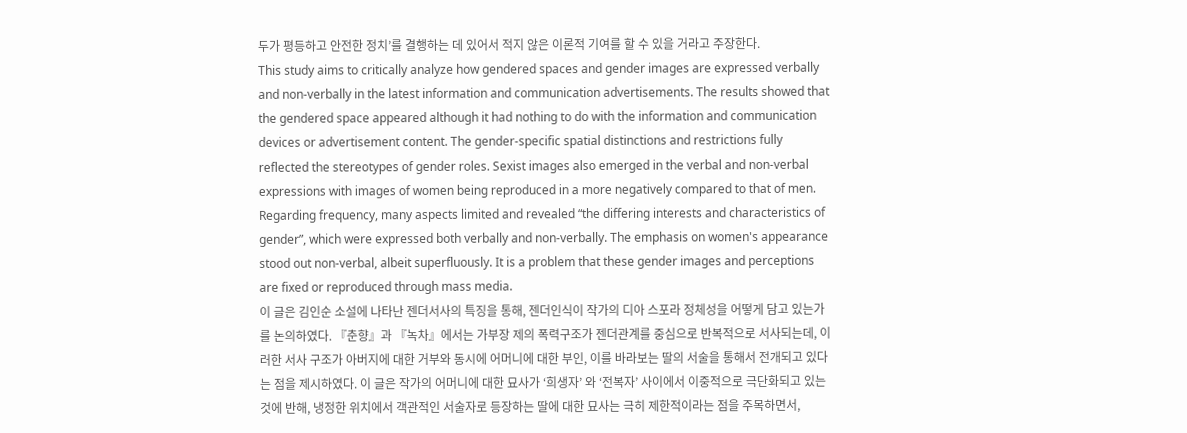두가 평등하고 안전한 정치’를 결행하는 데 있어서 적지 않은 이론적 기여를 할 수 있을 거라고 주장한다.
This study aims to critically analyze how gendered spaces and gender images are expressed verbally and non-verbally in the latest information and communication advertisements. The results showed that the gendered space appeared although it had nothing to do with the information and communication devices or advertisement content. The gender-specific spatial distinctions and restrictions fully reflected the stereotypes of gender roles. Sexist images also emerged in the verbal and non-verbal expressions with images of women being reproduced in a more negatively compared to that of men. Regarding frequency, many aspects limited and revealed “the differing interests and characteristics of gender”, which were expressed both verbally and non-verbally. The emphasis on women's appearance stood out non-verbal, albeit superfluously. It is a problem that these gender images and perceptions are fixed or reproduced through mass media.
이 글은 김인순 소설에 나타난 젠더서사의 특징을 통해, 젠더인식이 작가의 디아 스포라 정체성을 어떻게 담고 있는가를 논의하였다. 『춘향』과 『녹차』에서는 가부장 제의 폭력구조가 젠더관계를 중심으로 반복적으로 서사되는데, 이러한 서사 구조가 아버지에 대한 거부와 동시에 어머니에 대한 부인, 이를 바라보는 딸의 서술을 통해서 전개되고 있다는 점을 제시하였다. 이 글은 작가의 어머니에 대한 묘사가 ‘희생자’ 와 ‘전복자’ 사이에서 이중적으로 극단화되고 있는 것에 반해, 냉정한 위치에서 객관적인 서술자로 등장하는 딸에 대한 묘사는 극히 제한적이라는 점을 주목하면서,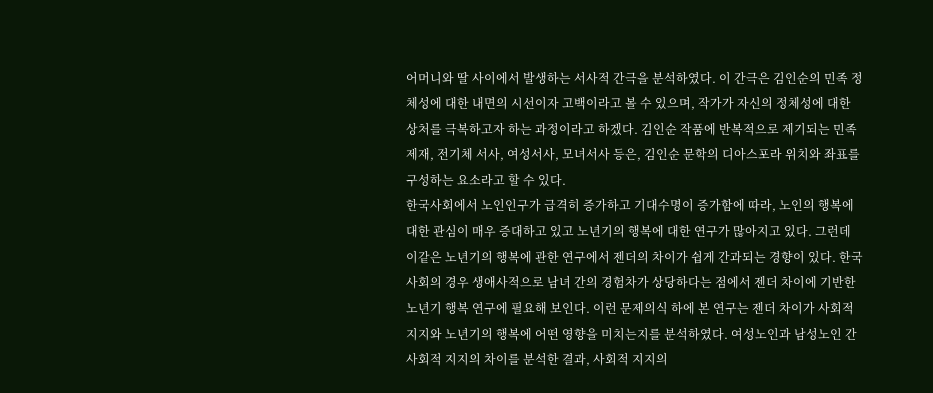어머니와 딸 사이에서 발생하는 서사적 간극을 분석하였다. 이 간극은 김인순의 민족 정체성에 대한 내면의 시선이자 고백이라고 볼 수 있으며, 작가가 자신의 정체성에 대한 상처를 극복하고자 하는 과정이라고 하겠다. 김인순 작품에 반복적으로 제기되는 민족제재, 전기체 서사, 여성서사, 모녀서사 등은, 김인순 문학의 디아스포라 위치와 좌표를 구성하는 요소라고 할 수 있다.
한국사회에서 노인인구가 급격히 증가하고 기대수명이 증가함에 따라, 노인의 행복에 대한 관심이 매우 증대하고 있고 노년기의 행복에 대한 연구가 많아지고 있다. 그런데 이같은 노년기의 행복에 관한 연구에서 젠더의 차이가 쉽게 간과되는 경향이 있다. 한국사회의 경우 생애사적으로 남녀 간의 경험차가 상당하다는 점에서 젠더 차이에 기반한 노년기 행복 연구에 필요해 보인다. 이런 문제의식 하에 본 연구는 젠더 차이가 사회적 지지와 노년기의 행복에 어떤 영향을 미치는지를 분석하였다. 여성노인과 남성노인 간 사회적 지지의 차이를 분석한 결과, 사회적 지지의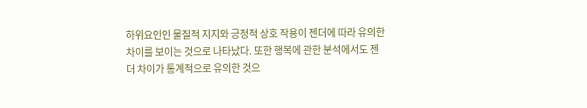하위요인인 물질적 지지와 긍정적 상호 작용이 젠더에 따라 유의한 차이를 보이는 것으로 나타났다. 또한 행복에 관한 분석에서도 젠더 차이가 통계적으로 유의한 것으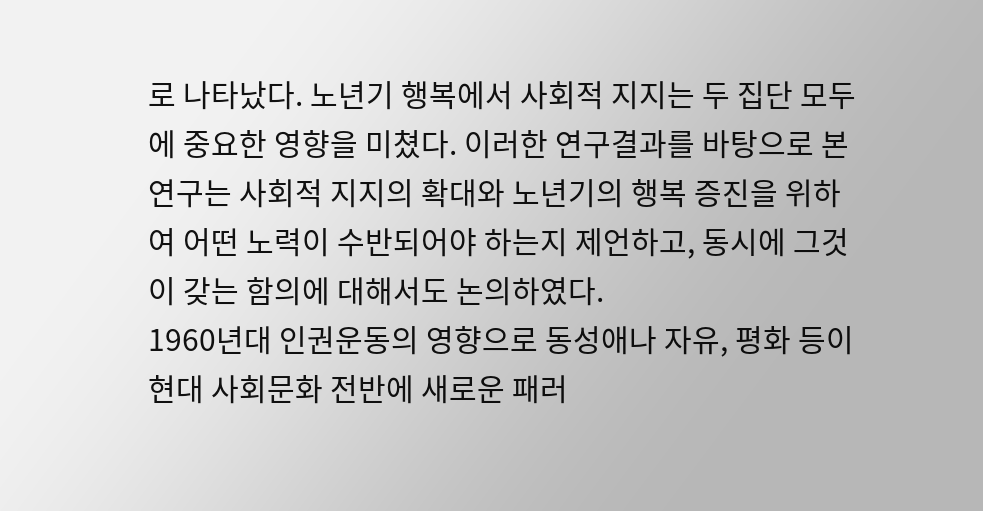로 나타났다. 노년기 행복에서 사회적 지지는 두 집단 모두에 중요한 영향을 미쳤다. 이러한 연구결과를 바탕으로 본 연구는 사회적 지지의 확대와 노년기의 행복 증진을 위하여 어떤 노력이 수반되어야 하는지 제언하고, 동시에 그것이 갖는 함의에 대해서도 논의하였다.
1960년대 인권운동의 영향으로 동성애나 자유, 평화 등이 현대 사회문화 전반에 새로운 패러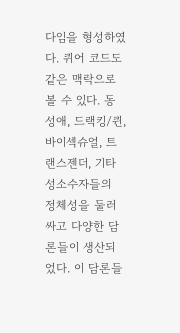다임을 형성하였다. 퀴어 코드도 같은 맥락으로 볼 수 있다. 동성애, 드랙킹/퀸, 바이섹슈얼, 트랜스젠더, 기타 성소수자들의 정체성을 둘러싸고 다양한 담론들이 생산되었다. 이 담론들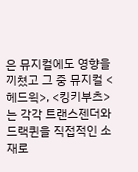은 뮤지컬에도 영향을 끼쳤고 그 중 뮤지컬 <헤드윅>, <킹키부츠>는 각각 트랜스젠더와 드랙퀸을 직접적인 소재로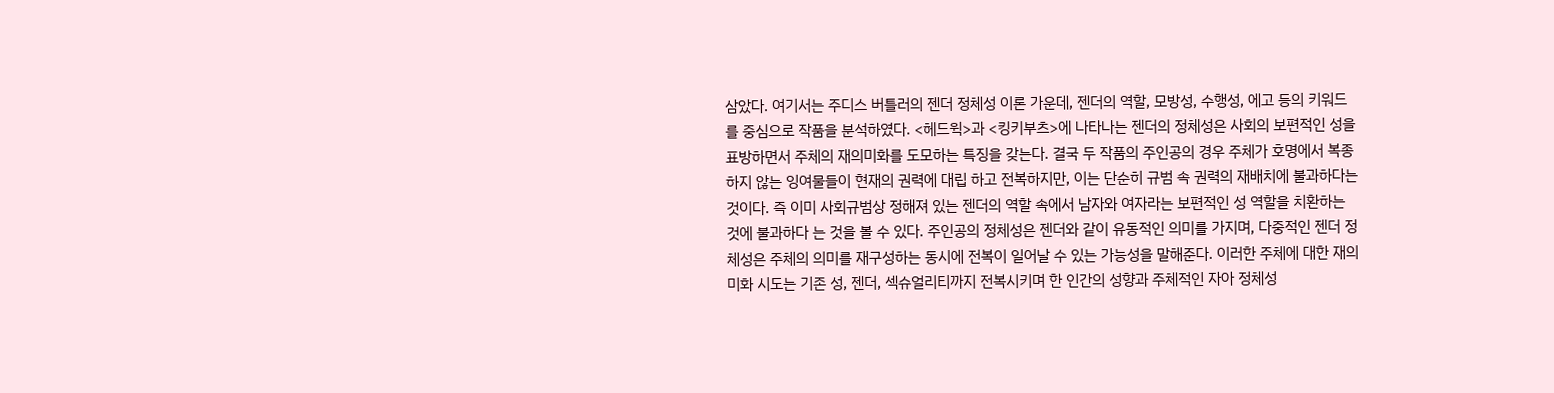삼았다. 여기서는 주디스 버틀러의 젠더 정체성 이론 가운데, 젠더의 역할, 모방성, 수행성, 에고 등의 키워드를 중심으로 작품을 분석하였다. <헤드윅>과 <킹키부츠>에 나타나는 젠더의 정체성은 사회의 보편적인 성을 표방하면서 주체의 재의미화를 도모하는 특징을 갖는다. 결국 두 작품의 주인공의 경우 주체가 호명에서 복종하지 않는 잉여물들이 현재의 권력에 대립 하고 전복하지만, 이는 단순히 규범 속 권력의 재배치에 불과하다는 것이다. 즉 이미 사회규범상 정해져 있는 젠더의 역할 속에서 남자와 여자라는 보편적인 성 역할을 치환하는 것에 불과하다 는 것을 볼 수 있다. 주인공의 정체성은 젠더와 같이 유동적인 의미를 가지며, 다중적인 젠더 정 체성은 주체의 의미를 재구성하는 동시에 전복이 일어날 수 있는 가능성을 말해준다. 이러한 주체에 대한 재의미화 시도는 기존 성, 젠더, 섹슈얼리티까지 전복시키며 한 인간의 성향과 주체적인 자아 정체성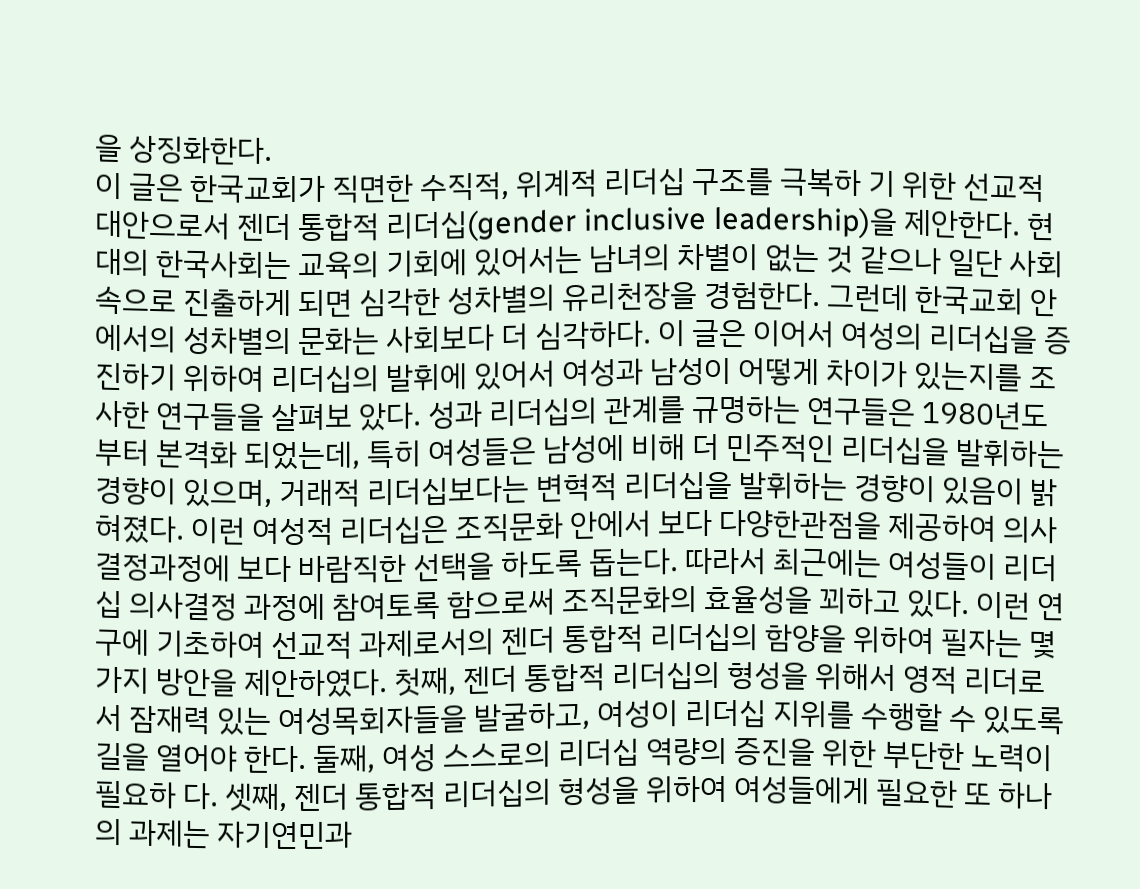을 상징화한다.
이 글은 한국교회가 직면한 수직적, 위계적 리더십 구조를 극복하 기 위한 선교적 대안으로서 젠더 통합적 리더십(gender inclusive leadership)을 제안한다. 현대의 한국사회는 교육의 기회에 있어서는 남녀의 차별이 없는 것 같으나 일단 사회 속으로 진출하게 되면 심각한 성차별의 유리천장을 경험한다. 그런데 한국교회 안에서의 성차별의 문화는 사회보다 더 심각하다. 이 글은 이어서 여성의 리더십을 증진하기 위하여 리더십의 발휘에 있어서 여성과 남성이 어떻게 차이가 있는지를 조사한 연구들을 살펴보 았다. 성과 리더십의 관계를 규명하는 연구들은 1980년도부터 본격화 되었는데, 특히 여성들은 남성에 비해 더 민주적인 리더십을 발휘하는 경향이 있으며, 거래적 리더십보다는 변혁적 리더십을 발휘하는 경향이 있음이 밝혀졌다. 이런 여성적 리더십은 조직문화 안에서 보다 다양한관점을 제공하여 의사결정과정에 보다 바람직한 선택을 하도록 돕는다. 따라서 최근에는 여성들이 리더십 의사결정 과정에 참여토록 함으로써 조직문화의 효율성을 꾀하고 있다. 이런 연구에 기초하여 선교적 과제로서의 젠더 통합적 리더십의 함양을 위하여 필자는 몇 가지 방안을 제안하였다. 첫째, 젠더 통합적 리더십의 형성을 위해서 영적 리더로서 잠재력 있는 여성목회자들을 발굴하고, 여성이 리더십 지위를 수행할 수 있도록 길을 열어야 한다. 둘째, 여성 스스로의 리더십 역량의 증진을 위한 부단한 노력이 필요하 다. 셋째, 젠더 통합적 리더십의 형성을 위하여 여성들에게 필요한 또 하나의 과제는 자기연민과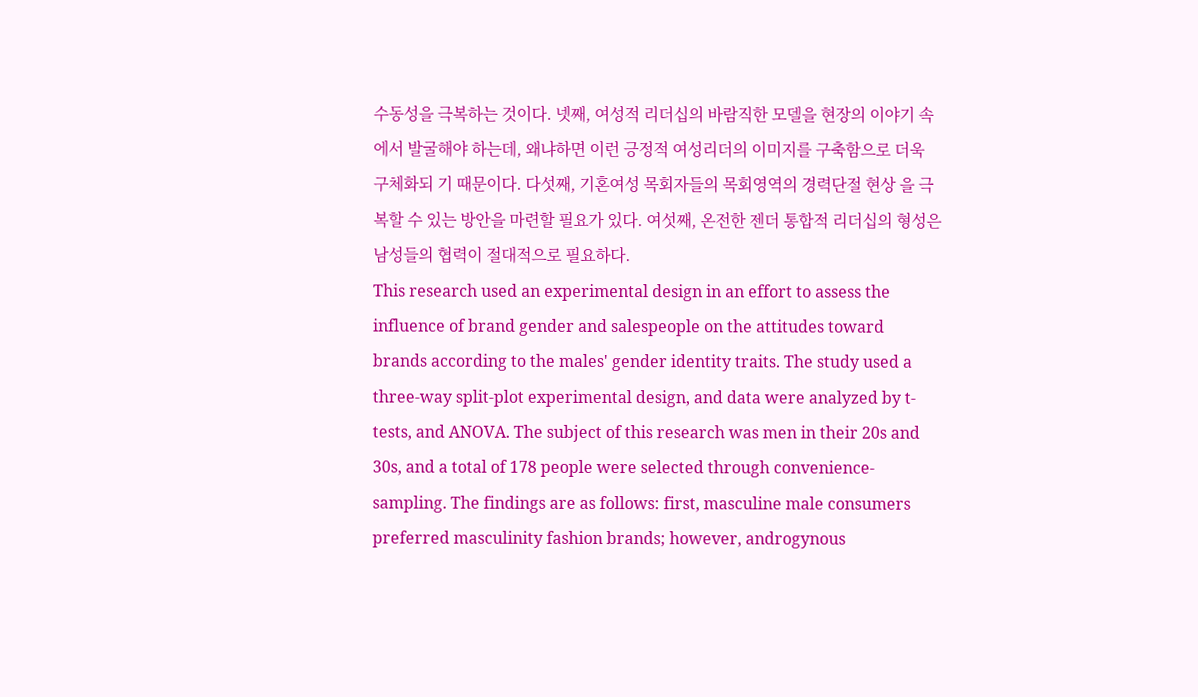수동성을 극복하는 것이다. 넷째, 여성적 리더십의 바람직한 모델을 현장의 이야기 속에서 발굴해야 하는데, 왜냐하면 이런 긍정적 여성리더의 이미지를 구축함으로 더욱 구체화되 기 때문이다. 다섯째, 기혼여성 목회자들의 목회영역의 경력단절 현상 을 극복할 수 있는 방안을 마련할 필요가 있다. 여섯째, 온전한 젠더 통합적 리더십의 형성은 남성들의 협력이 절대적으로 필요하다.
This research used an experimental design in an effort to assess the influence of brand gender and salespeople on the attitudes toward brands according to the males' gender identity traits. The study used a three-way split-plot experimental design, and data were analyzed by t-tests, and ANOVA. The subject of this research was men in their 20s and 30s, and a total of 178 people were selected through convenience- sampling. The findings are as follows: first, masculine male consumers preferred masculinity fashion brands; however, androgynous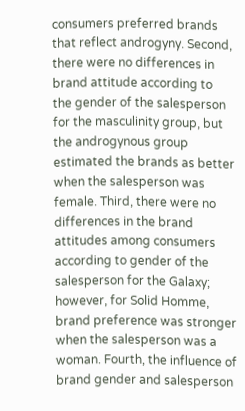consumers preferred brands that reflect androgyny. Second, there were no differences in brand attitude according to the gender of the salesperson for the masculinity group, but the androgynous group estimated the brands as better when the salesperson was female. Third, there were no differences in the brand attitudes among consumers according to gender of the salesperson for the Galaxy; however, for Solid Homme, brand preference was stronger when the salesperson was a woman. Fourth, the influence of brand gender and salesperson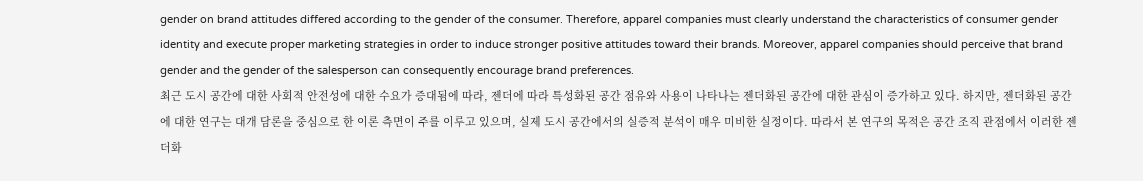gender on brand attitudes differed according to the gender of the consumer. Therefore, apparel companies must clearly understand the characteristics of consumer gender identity and execute proper marketing strategies in order to induce stronger positive attitudes toward their brands. Moreover, apparel companies should perceive that brand gender and the gender of the salesperson can consequently encourage brand preferences.
최근 도시 공간에 대한 사회적 안전성에 대한 수요가 증대됨에 따라, 젠더에 따라 특성화된 공간 점유와 사용이 나타나는 젠더화된 공간에 대한 관심이 증가하고 있다. 하지만, 젠더화된 공간에 대한 연구는 대개 담론을 중심으로 한 이론 측면이 주를 이루고 있으며, 실제 도시 공간에서의 실증적 분석이 매우 미비한 실정이다. 따라서 본 연구의 목적은 공간 조직 관점에서 이러한 젠더화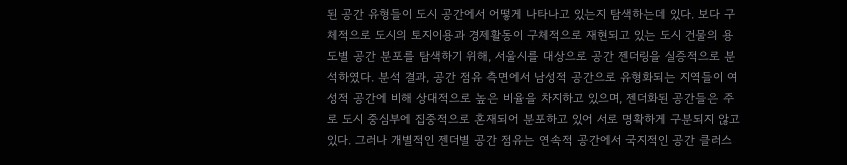된 공간 유형들이 도시 공간에서 어떻게 나타나고 있는지 탐색하는데 있다. 보다 구체적으로 도시의 토지이용과 경제활동이 구체적으로 재현되고 있는 도시 건물의 용도별 공간 분포를 탐색하기 위해, 서울시를 대상으로 공간 젠더링을 실증적으로 분석하였다. 분석 결과, 공간 점유 측면에서 남성적 공간으로 유형화되는 지역들이 여성적 공간에 비해 상대적으로 높은 비율을 차지하고 있으며, 젠더화된 공간들은 주로 도시 중심부에 집중적으로 혼재되어 분포하고 있어 서로 명확하게 구분되지 않고 있다. 그러나 개별적인 젠더별 공간 점유는 연속적 공간에서 국지적인 공간 클러스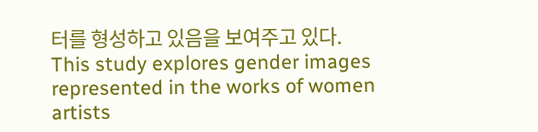터를 형성하고 있음을 보여주고 있다.
This study explores gender images represented in the works of women artists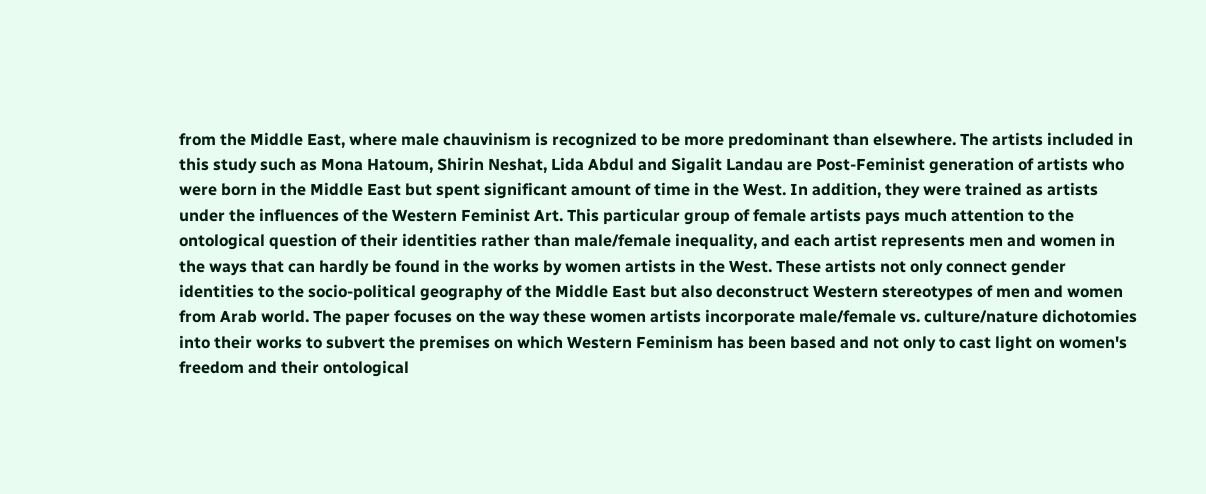from the Middle East, where male chauvinism is recognized to be more predominant than elsewhere. The artists included in this study such as Mona Hatoum, Shirin Neshat, Lida Abdul and Sigalit Landau are Post-Feminist generation of artists who were born in the Middle East but spent significant amount of time in the West. In addition, they were trained as artists under the influences of the Western Feminist Art. This particular group of female artists pays much attention to the ontological question of their identities rather than male/female inequality, and each artist represents men and women in the ways that can hardly be found in the works by women artists in the West. These artists not only connect gender identities to the socio-political geography of the Middle East but also deconstruct Western stereotypes of men and women from Arab world. The paper focuses on the way these women artists incorporate male/female vs. culture/nature dichotomies into their works to subvert the premises on which Western Feminism has been based and not only to cast light on women's freedom and their ontological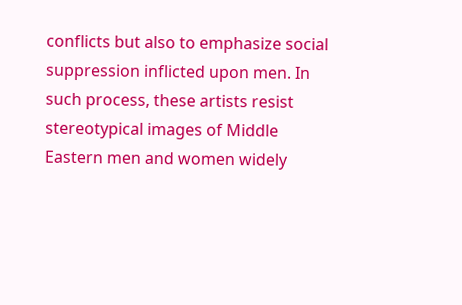conflicts but also to emphasize social suppression inflicted upon men. In such process, these artists resist stereotypical images of Middle Eastern men and women widely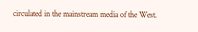circulated in the mainstream media of the West.